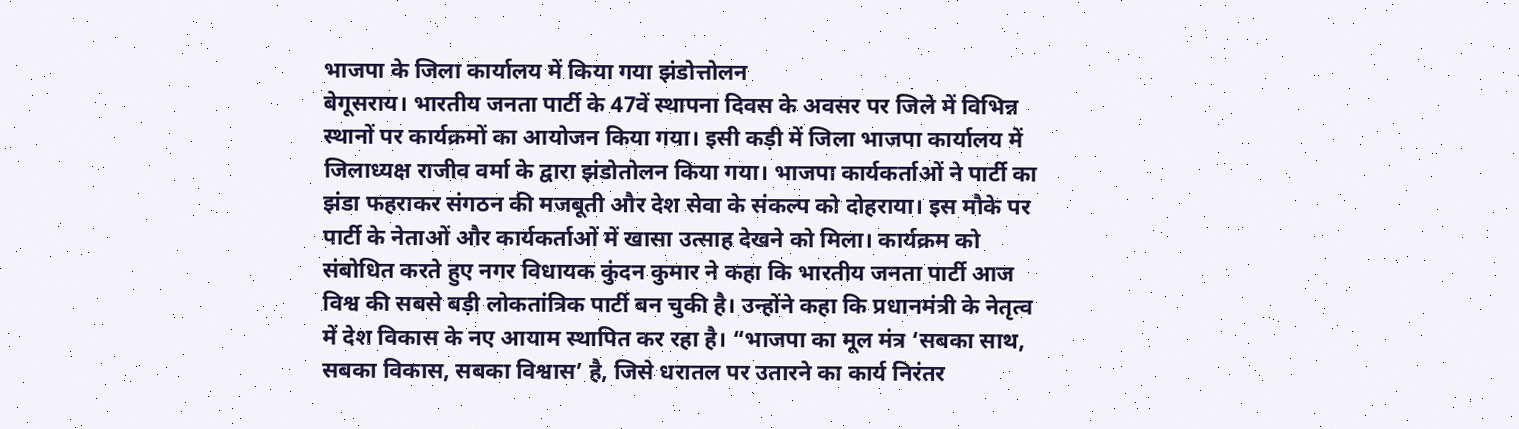भाजपा के जिला कार्यालय में किया गया झंडोत्तोलन
बेगूसराय। भारतीय जनता पार्टी के 47वें स्थापना दिवस के अवसर पर जिले में विभिन्न स्थानों पर कार्यक्रमों का आयोजन किया गया। इसी कड़ी में जिला भाजपा कार्यालय में जिलाध्यक्ष राजीव वर्मा के द्वारा झंडोतोलन किया गया। भाजपा कार्यकर्ताओं ने पार्टी का झंडा फहराकर संगठन की मजबूती और देश सेवा के संकल्प को दोहराया। इस मौके पर पार्टी के नेताओं और कार्यकर्ताओं में खासा उत्साह देखने को मिला। कार्यक्रम को संबोधित करते हुए नगर विधायक कुंदन कुमार ने कहा कि भारतीय जनता पार्टी आज विश्व की सबसे बड़ी लोकतांत्रिक पार्टी बन चुकी है। उन्होंने कहा कि प्रधानमंत्री के नेतृत्व में देश विकास के नए आयाम स्थापित कर रहा है। “भाजपा का मूल मंत्र ‘सबका साथ, सबका विकास, सबका विश्वास’ है, जिसे धरातल पर उतारने का कार्य निरंतर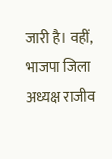जारी है। वहीं, भाजपा जिला अध्यक्ष राजीव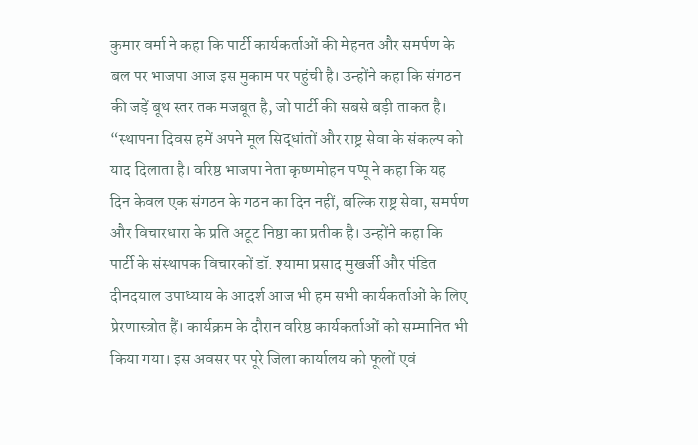कुमार वर्मा ने कहा कि पार्टी कार्यकर्ताओं की मेहनत और समर्पण के बल पर भाजपा आज इस मुकाम पर पहुंची है। उन्होंने कहा कि संगठन की जड़ें बूथ स्तर तक मजबूत है, जो पार्टी की सबसे बड़ी ताकत है। “स्थापना दिवस हमें अपने मूल सिद्धांतों और राष्ट्र सेवा के संकल्प को याद दिलाता है। वरिष्ठ भाजपा नेता कृष्णमोहन पप्पू ने कहा कि यह दिन केवल एक संगठन के गठन का दिन नहीं, बल्कि राष्ट्र सेवा, समर्पण और विचारधारा के प्रति अटूट निष्ठा का प्रतीक है। उन्होंने कहा कि पार्टी के संस्थापक विचारकों डॉ. श्यामा प्रसाद मुखर्जी और पंडित दीनदयाल उपाध्याय के आदर्श आज भी हम सभी कार्यकर्ताओं के लिए प्रेरणास्त्रोत हैं। कार्यक्रम के दौरान वरिष्ठ कार्यकर्ताओं को सम्मानित भी किया गया। इस अवसर पर पूरे जिला कार्यालय को फूलों एवं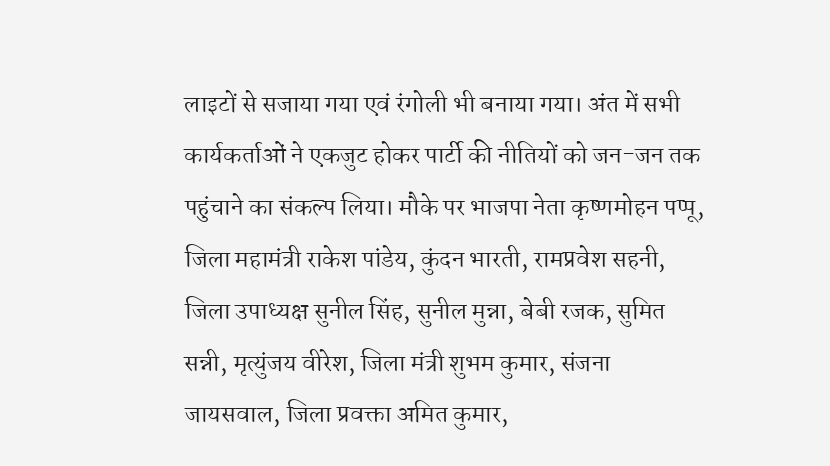लाइटों से सजाया गया एवं रंगोली भी बनाया गया। अंत में सभी कार्यकर्ताओं ने एकजुट होकर पार्टी की नीतियों को जन-जन तक पहुंचाने का संकल्प लिया। मौके पर भाजपा नेता कृष्णमोहन पप्पू, जिला महामंत्री राकेश पांडेय, कुंदन भारती, रामप्रवेश सहनी, जिला उपाध्यक्ष सुनील सिंह, सुनील मुन्ना, बेबी रजक, सुमित सन्नी, मृत्युंजय वीरेश, जिला मंत्री शुभम कुमार, संजना जायसवाल, जिला प्रवक्ता अमित कुमार,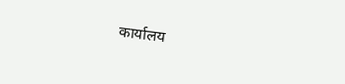कार्यालय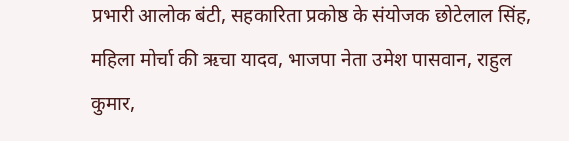प्रभारी आलोक बंटी, सहकारिता प्रकोष्ठ के संयोजक छोटेलाल सिंह, महिला मोर्चा की ऋचा यादव, भाजपा नेता उमेश पासवान, राहुल कुमार,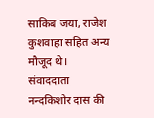साकिब जया, राजेश कुशवाहा सहित अन्य मौजूद थे।
संवाददाता नन्दकिशोर दास की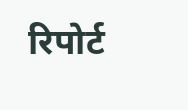रिपोर्ट